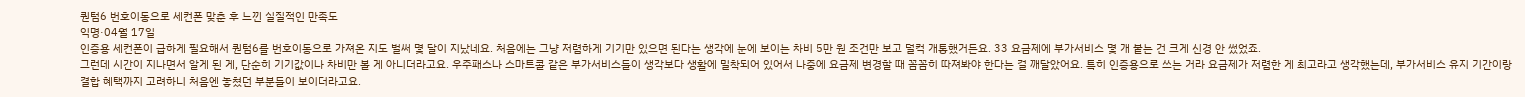퀀텀6 번호이동으로 세컨폰 맞춘 후 느낀 실질적인 만족도
익명·04월 17일
인증용 세컨폰이 급하게 필요해서 퀀텀6를 번호이동으로 가져온 지도 벌써 몇 달이 지났네요. 처음에는 그냥 저렴하게 기기만 있으면 된다는 생각에 눈에 보이는 차비 5만 원 조건만 보고 덜컥 개통했거든요. 33 요금제에 부가서비스 몇 개 붙는 건 크게 신경 안 썼었죠.
그런데 시간이 지나면서 알게 된 게, 단순히 기기값이나 차비만 볼 게 아니더라고요. 우주패스나 스마트콜 같은 부가서비스들이 생각보다 생활에 밀착되어 있어서 나중에 요금제 변경할 때 꼼꼼히 따져봐야 한다는 걸 깨달았어요. 특히 인증용으로 쓰는 거라 요금제가 저렴한 게 최고라고 생각했는데, 부가서비스 유지 기간이랑 결합 혜택까지 고려하니 처음엔 놓쳤던 부분들이 보이더라고요.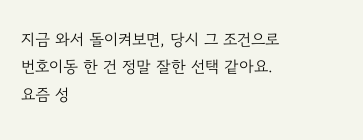지금 와서 돌이켜보면, 당시 그 조건으로 번호이동 한 건 정말 잘한 선택 같아요. 요즘 성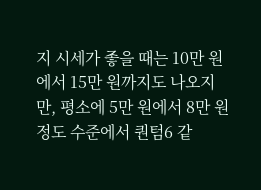지 시세가 좋을 때는 10만 원에서 15만 원까지도 나오지만, 평소에 5만 원에서 8만 원 정도 수준에서 퀀텀6 같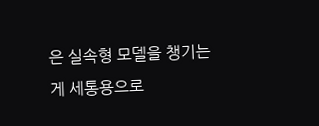은 실속형 모델을 챙기는 게 세통용으로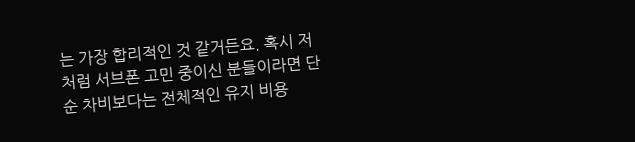는 가장 합리적인 것 같거든요. 혹시 저처럼 서브폰 고민 중이신 분들이라면 단순 차비보다는 전체적인 유지 비용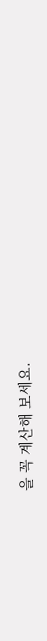을 꼭 계산해 보세요.